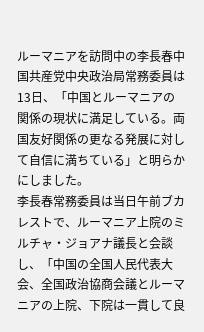ルーマニアを訪問中の李長春中国共産党中央政治局常務委員は13日、「中国とルーマニアの関係の現状に満足している。両国友好関係の更なる発展に対して自信に満ちている」と明らかにしました。
李長春常務委員は当日午前ブカレストで、ルーマニア上院のミルチャ・ジョアナ議長と会談し、「中国の全国人民代表大会、全国政治協商会議とルーマニアの上院、下院は一貫して良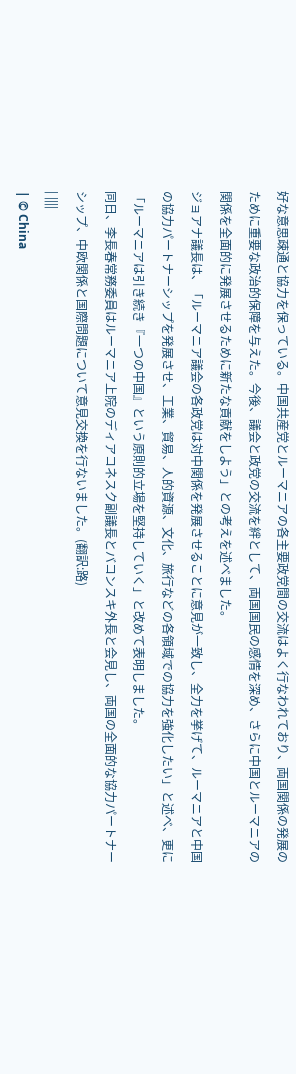好な意思疎通と協力を保っている。中国共産党とルーマニアの各主要政党間の交流はよく行なわれており、両国関係の発展のために重要な政治的保障を与えた。今後、議会と政党の交流を絆として、両国国民の感情を深め、さらに中国とルーマニアの関係を全面的に発展させるために新たな貢献をしよう」との考えを述べました。
ジョアナ議長は、「ルーマニア議会の各政党は対中関係を発展させることに意見が一致し、全力を挙げて、ルーマニアと中国の協力パートナーシップを発展させ、工業、貿易、人的資源、文化、旅行などの各領域での協力を強化したい」と述べ、更に「ルーマニアは引き続き『一つの中国』という原則的立場を堅持していく」と改めて表明しました。
同日、李長春常務委員はルーマニア上院のディアコネスク副議長とバコンスキ外長と会見し、両国の全面的な協力パートナーシップ、中欧関係と国際問題について意見交換を行ないました。(翻訳:路)
| ||||
| © China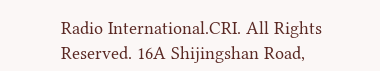Radio International.CRI. All Rights Reserved. 16A Shijingshan Road,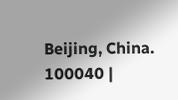Beijing, China. 100040 |